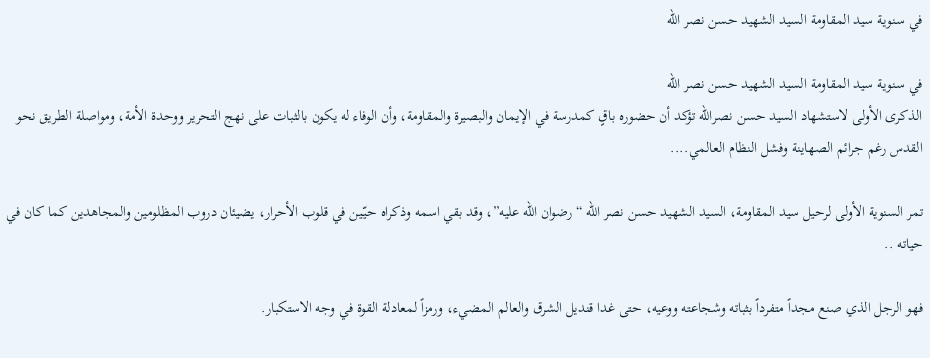في سنوية سيد المقاومة السيد الشهيد حسن نصر الله

في سنوية سيد المقاومة السيد الشهيد حسن نصر الله
الذكرى الأولى لاستشهاد السيد حسن نصرالله تؤكد أن حضوره باقٍ كمدرسة في الإيمان والبصيرة والمقاومة، وأن الوفاء له يكون بالثبات على نهج التحرير ووحدة الأمة، ومواصلة الطريق نحو القدس رغم جرائم الصهاينة وفشل النظام العالمي....

تمر السنوية الأولى لرحيل سيد المقاومة، السيد الشهيد حسن نصر الله “رضوان الله عليه”، وقد بقي اسمه وذكراه حيّـين في قلوب الأحرار، يضيئان دروب المظلومين والمجاهدين كما كان في حياته ..

فهو الرجل الذي صنع مجداً متفرداً بثباته وشجاعته ووعيه، حتى غدا قنديل الشرق والعالم المضيء، ورمزاً لمعادلة القوة في وجه الاستكبار.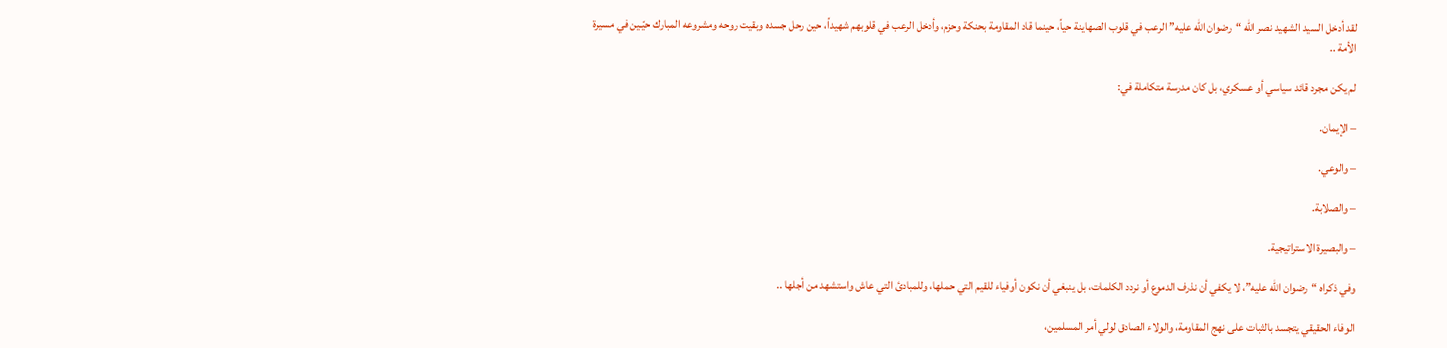لقد أدخل السيد الشهيد نصر الله “رضوان الله عليه” الرعب في قلوب الصهاينة حياً، حينما قاد المقاومة بحنكة وحزم، وأدخل الرعب في قلوبهم شهيداً، حين رحل جسده وبقيت روحه ومشروعه المبارك حيّـين في مسيرة الأمة ..

لم يكن مجرد قائد سياسي أو عسكري، بل كان مدرسة متكاملة في:

– الإيمان.

– والوعي.

– والصلابة.

– والبصيرة الاستراتيجية.

وفي ذكراه “رضوان الله عليه”، لا يكفي أن نذرف الدموع أو نردد الكلمات، بل ينبغي أن نكون أوفياء للقيم التي حملها، وللمبادئ التي عاش واستشهد من أجلها ..

الوفاء الحقيقي يتجسد بالثبات على نهج المقاومة، والولاء الصادق لولي أمر المسلمين،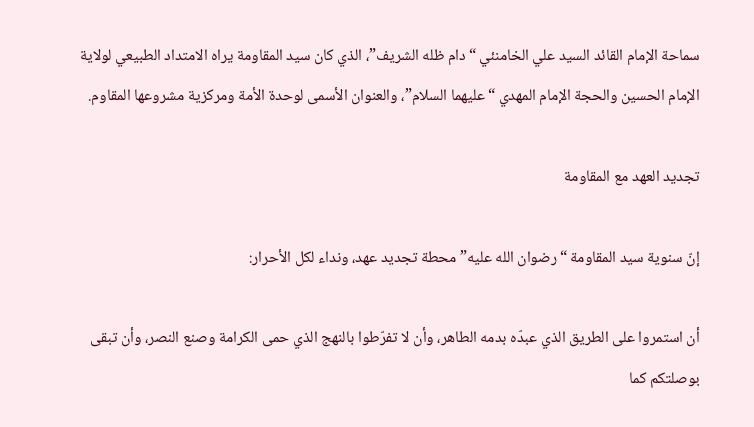سماحة الإمام القائد السيد علي الخامنئي “دام ظله الشريف”، الذي كان سيد المقاومة يراه الامتداد الطبيعي لولاية الإمام الحسين والحجة الإمام المهدي “عليهما السلام”، والعنوان الأسمى لوحدة الأمة ومركزية مشروعها المقاوم.

تجديد العهد مع المقاومة

إنّ سنوية سيد المقاومة “رضوان الله عليه” محطة تجديد عهد، ونداء لكل الأحرار:

أن استمروا على الطريق الذي عبدّه بدمه الطاهر، وأن لا تفرّطوا بالنهج الذي حمى الكرامة وصنع النصر، وأن تبقى بوصلتكم كما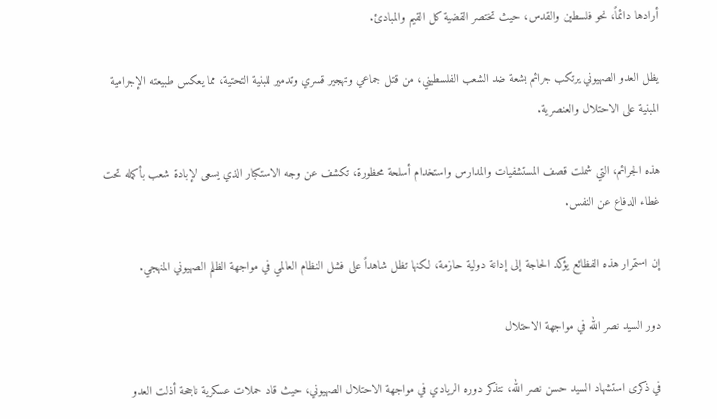أرادها دائماً، نحو فلسطين والقدس، حيث تختصر القضية كل القيم والمبادئ.

يظل العدو الصهيوني يرتكب جرائم بشعة ضد الشعب الفلسطيني، من قتل جماعي وتهجير قسري وتدمير للبنية التحتية، مما يعكس طبيعته الإجرامية المبنية على الاحتلال والعنصرية.

هذه الجرائم، التي شملت قصف المستشفيات والمدارس واستخدام أسلحة محظورة، تكشف عن وجه الاستكبار الذي يسعى لإبادة شعب بأكمله تحت غطاء الدفاع عن النفس.

إن استمرار هذه الفظائع يؤكد الحاجة إلى إدانة دولية حازمة، لكنها تظل شاهداً على فشل النظام العالمي في مواجهة الظلم الصهيوني المنهجي.

دور السيد نصر الله في مواجهة الاحتلال

في ذكرى استشهاد السيد حسن نصر الله، نتذكر دوره الريادي في مواجهة الاحتلال الصهيوني، حيث قاد حملات عسكرية ناجحة أذلت العدو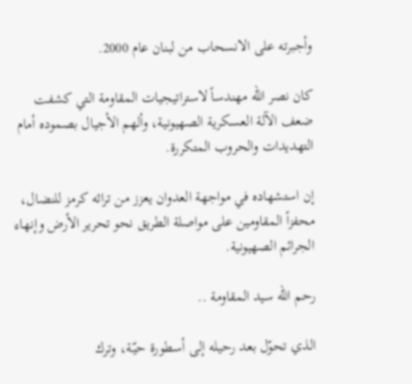وأجبرته على الانسحاب من لبنان عام 2000.

كان نصر الله مهندساً لاستراتيجيات المقاومة التي كشفت ضعف الآلة العسكرية الصهيونية، وألهم الأجيال بصموده أمام التهديدات والحروب المتكررة.

إن استشهاده في مواجهة العدوان يعزز من تراثه كرمز للنضال، محفزاً المقاومين على مواصلة الطريق نحو تحرير الأرض وإنهاء الجرائم الصهيونية.

رحم الله سيد المقاومة ..

الذي تحوّل بعد رحيله إلى أسطورة حيّـة، وترك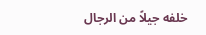خلفه جيلاً من الرجال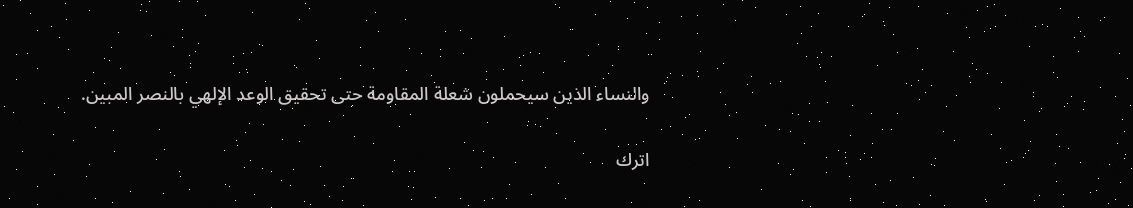والنساء الذين سيحملون شعلة المقاومة حتى تحقيق الوعد الإلهي بالنصر المبين.

اترك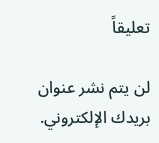تعليقاً

لن يتم نشر عنوان بريدك الإلكتروني.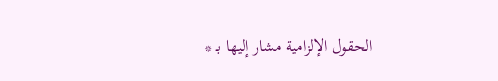الحقول الإلزامية مشار إليها بـ *